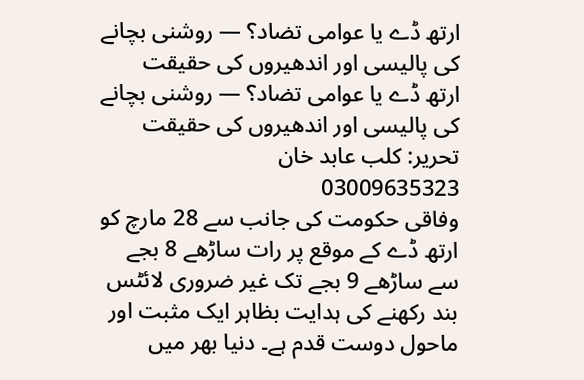ارتھ ڈے یا عوامی تضاد؟ — روشنی بچانے کی پالیسی اور اندھیروں کی حقیقت
ارتھ ڈے یا عوامی تضاد؟ — روشنی بچانے کی پالیسی اور اندھیروں کی حقیقت
تحریر: کلب عابد خان
03009635323
وفاقی حکومت کی جانب سے 28 مارچ کو ارتھ ڈے کے موقع پر رات ساڑھے 8 بجے سے ساڑھے 9 بجے تک غیر ضروری لائٹس بند رکھنے کی ہدایت بظاہر ایک مثبت اور ماحول دوست قدم ہے۔ دنیا بھر میں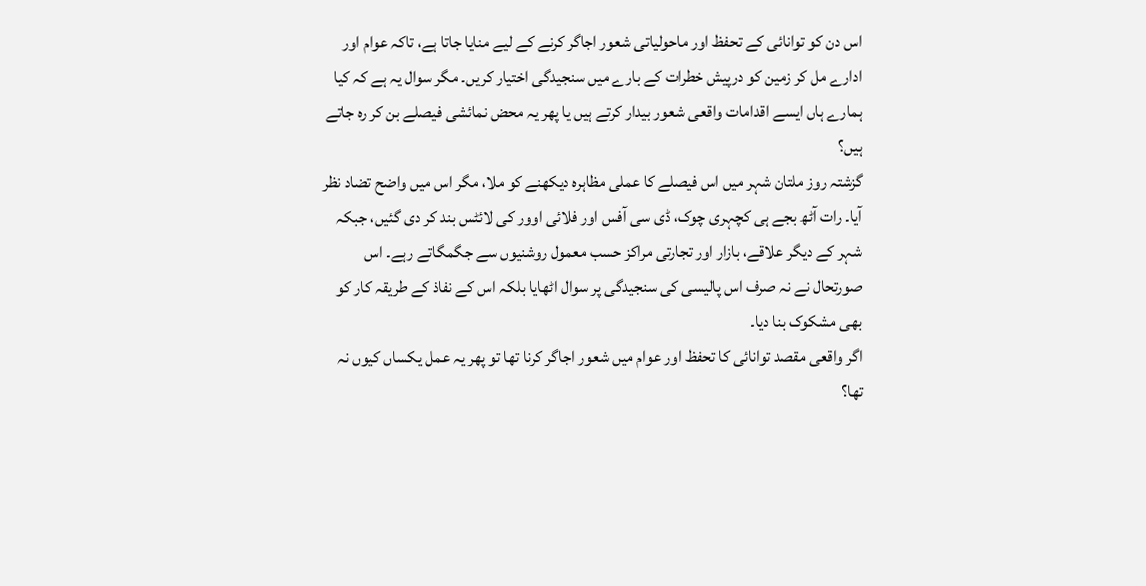اس دن کو توانائی کے تحفظ اور ماحولیاتی شعور اجاگر کرنے کے لیے منایا جاتا ہے، تاکہ عوام اور ادارے مل کر زمین کو درپیش خطرات کے بارے میں سنجیدگی اختیار کریں۔ مگر سوال یہ ہے کہ کیا ہمارے ہاں ایسے اقدامات واقعی شعور بیدار کرتے ہیں یا پھر یہ محض نمائشی فیصلے بن کر رہ جاتے ہیں؟
گزشتہ روز ملتان شہر میں اس فیصلے کا عملی مظاہرہ دیکھنے کو ملا، مگر اس میں واضح تضاد نظر آیا۔ رات آٹھ بجے ہی کچہری چوک، ڈی سی آفس اور فلائی اوور کی لائٹس بند کر دی گئیں، جبکہ شہر کے دیگر علاقے، بازار اور تجارتی مراکز حسب معمول روشنیوں سے جگمگاتے رہے۔ اس صورتحال نے نہ صرف اس پالیسی کی سنجیدگی پر سوال اٹھایا بلکہ اس کے نفاذ کے طریقہ کار کو بھی مشکوک بنا دیا۔
اگر واقعی مقصد توانائی کا تحفظ اور عوام میں شعور اجاگر کرنا تھا تو پھر یہ عمل یکساں کیوں نہ تھا؟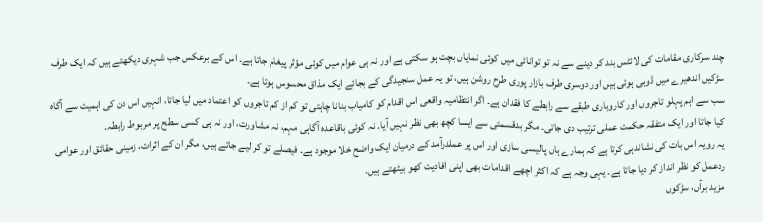چند سرکاری مقامات کی لائٹس بند کر دینے سے نہ تو توانائی میں کوئی نمایاں بچت ہو سکتی ہے اور نہ ہی عوام میں کوئی مؤثر پیغام جاتا ہے۔ اس کے برعکس جب شہری دیکھتے ہیں کہ ایک طرف سڑکیں اندھیرے میں ڈوبی ہوئی ہیں اور دوسری طرف بازار پوری طرح روشن ہیں، تو یہ عمل سنجیدگی کے بجائے ایک مذاق محسوس ہوتا ہے۔
سب سے اہم پہلو تاجروں اور کاروباری طبقے سے رابطے کا فقدان ہے۔ اگر انتظامیہ واقعی اس اقدام کو کامیاب بنانا چاہتی تو کم از کم تاجروں کو اعتماد میں لیا جاتا، انہیں اس دن کی اہمیت سے آگاہ کیا جاتا اور ایک متفقہ حکمت عملی ترتیب دی جاتی۔ مگر بدقسمتی سے ایسا کچھ بھی نظر نہیں آیا۔ نہ کوئی باقاعدہ آگاہی مہم، نہ مشاورت، اور نہ ہی کسی سطح پر مربوط رابطہ۔
یہ رویہ اس بات کی نشاندہی کرتا ہے کہ ہمارے ہاں پالیسی سازی اور اس پر عملدرآمد کے درمیان ایک واضح خلا موجود ہے۔ فیصلے تو کر لیے جاتے ہیں، مگر ان کے اثرات، زمینی حقائق اور عوامی ردعمل کو نظر انداز کر دیا جاتا ہے۔ یہی وجہ ہے کہ اکثر اچھے اقدامات بھی اپنی افادیت کھو بیٹھتے ہیں۔
مزید برآں، سڑکوں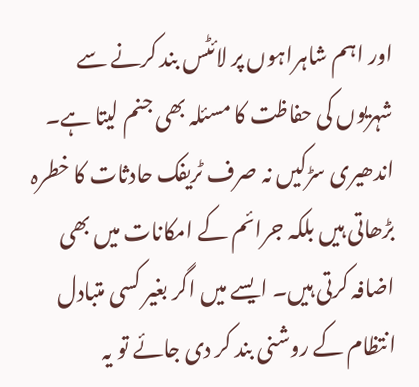اور اہم شاہراہوں پر لائٹس بند کرنے سے شہریوں کی حفاظت کا مسئلہ بھی جنم لیتا ہے۔ اندھیری سڑکیں نہ صرف ٹریفک حادثات کا خطرہ بڑھاتی ہیں بلکہ جرائم کے امکانات میں بھی اضافہ کرتی ہیں۔ ایسے میں اگر بغیر کسی متبادل انتظام کے روشنی بند کر دی جائے تو یہ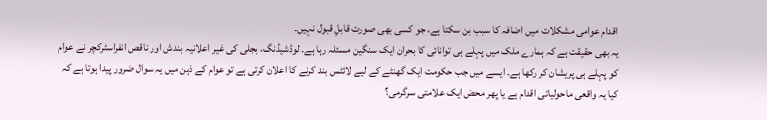اقدام عوامی مشکلات میں اضافہ کا سبب بن سکتا ہے، جو کسی بھی صورت قابلِ قبول نہیں۔
یہ بھی حقیقت ہے کہ ہمارے ملک میں پہلے ہی توانائی کا بحران ایک سنگین مسئلہ رہا ہے۔ لوڈشیڈنگ، بجلی کی غیر اعلانیہ بندش اور ناقص انفراسٹرکچر نے عوام کو پہلے ہی پریشان کر رکھا ہے۔ ایسے میں جب حکومت ایک گھنٹے کے لیے لائٹس بند کرنے کا اعلان کرتی ہے تو عوام کے ذہن میں یہ سوال ضرور پیدا ہوتا ہے کہ کیا یہ واقعی ماحولیاتی اقدام ہے یا پھر محض ایک علامتی سرگرمی؟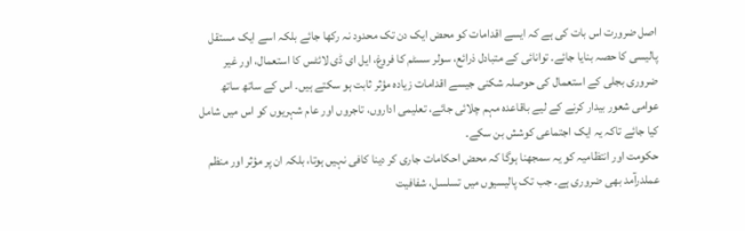اصل ضرورت اس بات کی ہے کہ ایسے اقدامات کو محض ایک دن تک محدود نہ رکھا جائے بلکہ اسے ایک مستقل پالیسی کا حصہ بنایا جائے۔ توانائی کے متبادل ذرائع، سولر سسٹم کا فروغ، ایل ای ڈی لائٹس کا استعمال، اور غیر ضروری بجلی کے استعمال کی حوصلہ شکنی جیسے اقدامات زیادہ مؤثر ثابت ہو سکتے ہیں۔ اس کے ساتھ ساتھ عوامی شعور بیدار کرنے کے لیے باقاعدہ مہم چلائی جائے، تعلیمی اداروں، تاجروں اور عام شہریوں کو اس میں شامل کیا جائے تاکہ یہ ایک اجتماعی کوشش بن سکے۔
حکومت اور انتظامیہ کو یہ سمجھنا ہوگا کہ محض احکامات جاری کر دینا کافی نہیں ہوتا، بلکہ ان پر مؤثر اور منظم عملدرآمد بھی ضروری ہے۔ جب تک پالیسیوں میں تسلسل، شفافیت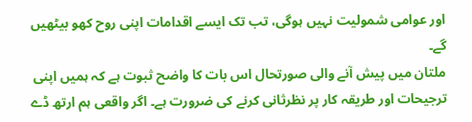اور عوامی شمولیت نہیں ہوگی، تب تک ایسے اقدامات اپنی روح کھو بیٹھیں گے۔
ملتان میں پیش آنے والی صورتحال اس بات کا واضح ثبوت ہے کہ ہمیں اپنی ترجیحات اور طریقہ کار پر نظرثانی کرنے کی ضرورت ہے۔ اگر واقعی ہم ارتھ ڈے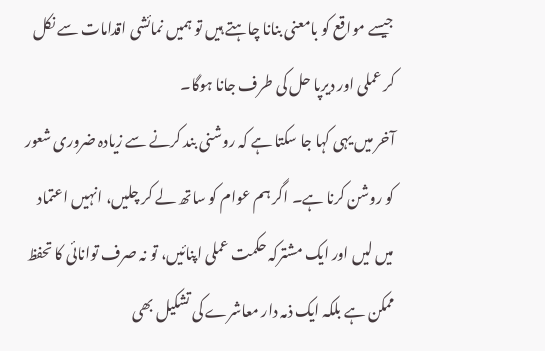جیسے مواقع کو بامعنی بنانا چاہتے ہیں تو ہمیں نمائشی اقدامات سے نکل کر عملی اور دیرپا حل کی طرف جانا ہوگا۔
آخر میں یہی کہا جا سکتا ہے کہ روشنی بند کرنے سے زیادہ ضروری شعور کو روشن کرنا ہے۔ اگر ہم عوام کو ساتھ لے کر چلیں، انہیں اعتماد میں لیں اور ایک مشترکہ حکمت عملی اپنائیں، تو نہ صرف توانائی کا تحفظ ممکن ہے بلکہ ایک ذمہ دار معاشرے کی تشکیل بھی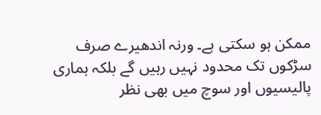ممکن ہو سکتی ہے۔ ورنہ اندھیرے صرف سڑکوں تک محدود نہیں رہیں گے بلکہ ہماری پالیسیوں اور سوچ میں بھی نظر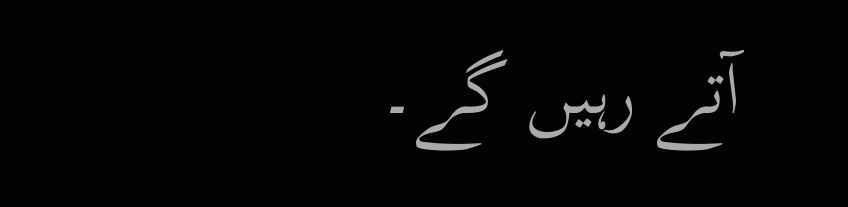آتے رہیں گے۔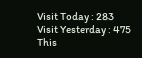Visit Today : 283
Visit Yesterday : 475
This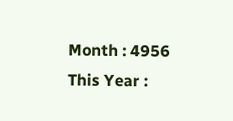Month : 4956
This Year :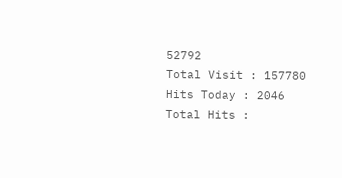52792
Total Visit : 157780
Hits Today : 2046
Total Hits :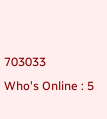703033
Who's Online : 5